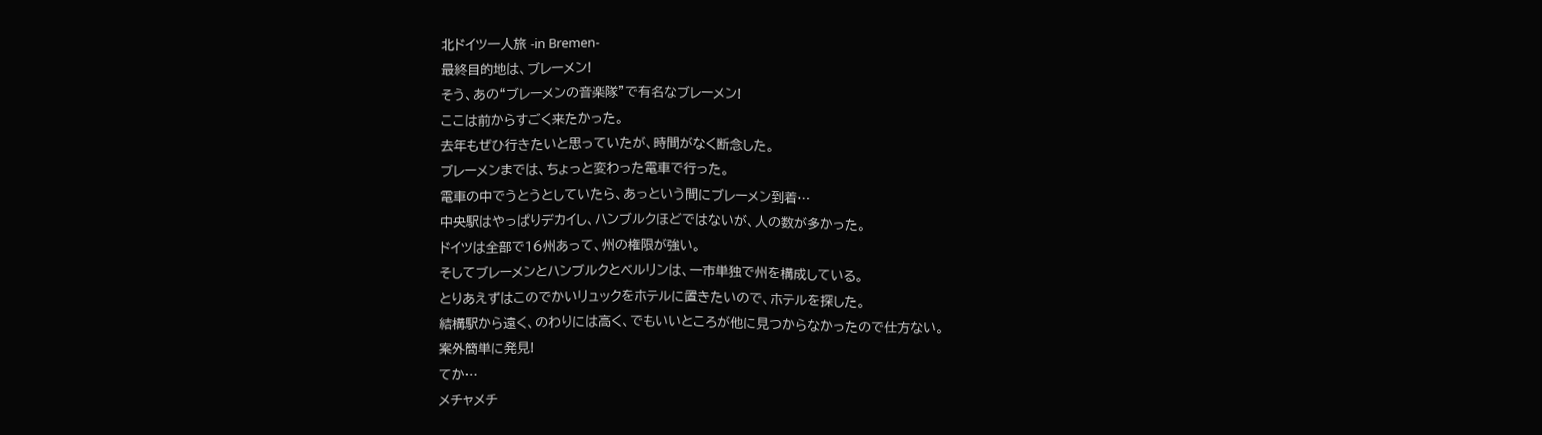北ドイツ一人旅 -in Bremen-
最終目的地は、ブレーメン!
そう、あの“ブレーメンの音楽隊”で有名なブレーメン!
ここは前からすごく来たかった。
去年もぜひ行きたいと思っていたが、時間がなく断念した。
ブレーメンまでは、ちょっと変わった電車で行った。
電車の中でうとうとしていたら、あっという間にブレーメン到着…
中央駅はやっぱりデカイし、ハンブルクほどではないが、人の数が多かった。
ドイツは全部で16州あって、州の権限が強い。
そしてブレーメンとハンブルクとベルリンは、一市単独で州を構成している。
とりあえずはこのでかいリュックをホテルに置きたいので、ホテルを探した。
結構駅から遠く、のわりには高く、でもいいところが他に見つからなかったので仕方ない。
案外簡単に発見!
てか…
メチャメチ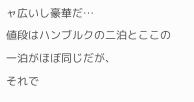ャ広いし豪華だ…
値段はハンブルクの二泊とここの一泊がほぼ同じだが、
それで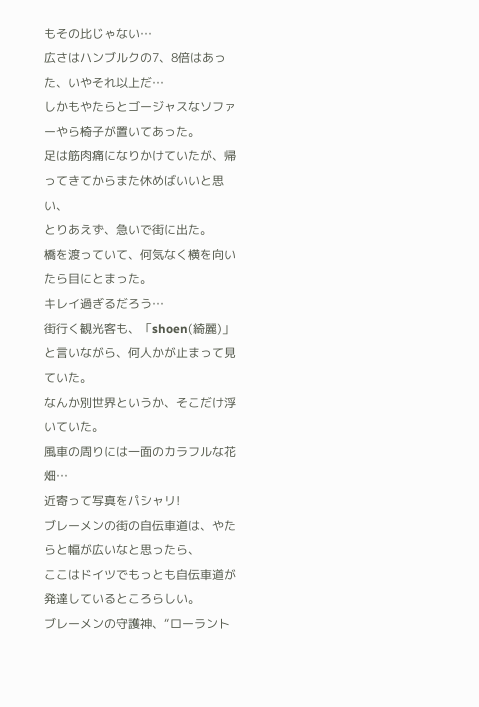もその比じゃない…
広さはハンブルクの7、8倍はあった、いやそれ以上だ…
しかもやたらとゴージャスなソファーやら椅子が置いてあった。
足は筋肉痛になりかけていたが、帰ってきてからまた休めばいいと思い、
とりあえず、急いで街に出た。
橋を渡っていて、何気なく横を向いたら目にとまった。
キレイ過ぎるだろう…
街行く観光客も、「shoen(綺麗)」と言いながら、何人かが止まって見ていた。
なんか別世界というか、そこだけ浮いていた。
風車の周りには一面のカラフルな花畑…
近寄って写真をパシャリ!
ブレーメンの街の自伝車道は、やたらと幅が広いなと思ったら、
ここはドイツでもっとも自伝車道が発達しているところらしい。
ブレーメンの守護神、“ローラント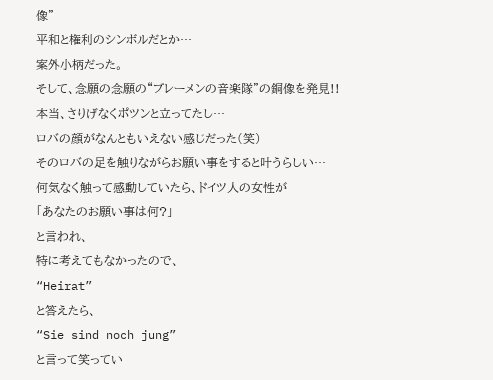像”
平和と権利のシンボルだとか…
案外小柄だった。
そして、念願の念願の“ブレーメンの音楽隊”の銅像を発見!!
本当、さりげなくポツンと立ってたし…
ロバの顔がなんともいえない感じだった(笑)
そのロバの足を触りながらお願い事をすると叶うらしい…
何気なく触って感動していたら、ドイツ人の女性が
「あなたのお願い事は何?」
と言われ、
特に考えてもなかったので、
“Heirat”
と答えたら、
“Sie sind noch jung”
と言って笑ってい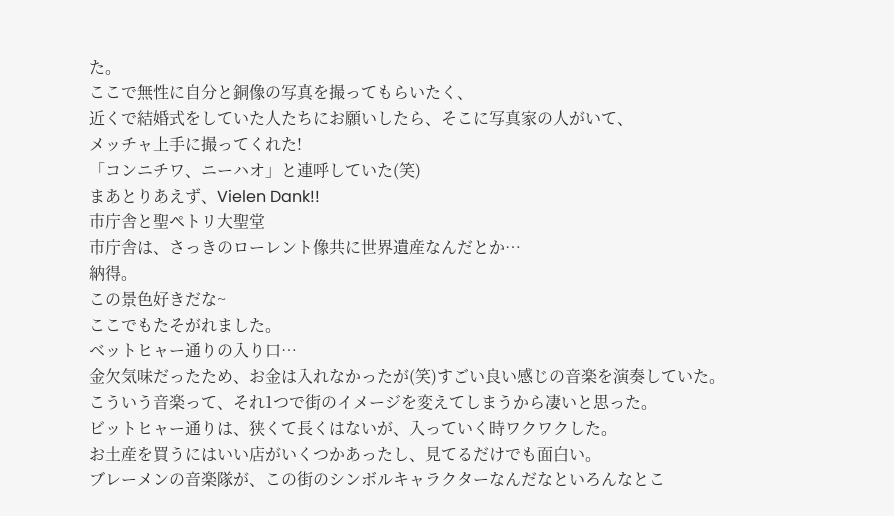た。
ここで無性に自分と銅像の写真を撮ってもらいたく、
近くで結婚式をしていた人たちにお願いしたら、そこに写真家の人がいて、
メッチャ上手に撮ってくれた!
「コンニチワ、ニーハオ」と連呼していた(笑)
まあとりあえず、Vielen Dank!!
市庁舎と聖ペトリ大聖堂
市庁舎は、さっきのローレント像共に世界遺産なんだとか…
納得。
この景色好きだな~
ここでもたそがれました。
ベットヒャー通りの入り口…
金欠気味だったため、お金は入れなかったが(笑)すごい良い感じの音楽を演奏していた。
こういう音楽って、それ1つで街のイメージを変えてしまうから凄いと思った。
ビットヒャー通りは、狭くて長くはないが、入っていく時ワクワクした。
お土産を買うにはいい店がいくつかあったし、見てるだけでも面白い。
ブレーメンの音楽隊が、この街のシンボルキャラクターなんだなといろんなとこ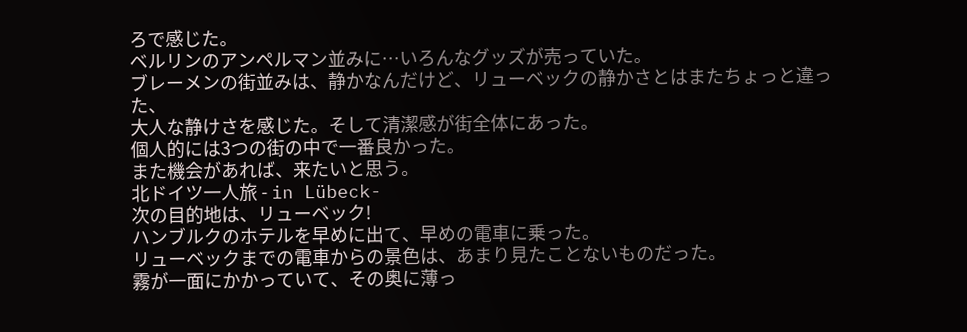ろで感じた。
ベルリンのアンペルマン並みに…いろんなグッズが売っていた。
ブレーメンの街並みは、静かなんだけど、リューベックの静かさとはまたちょっと違った、
大人な静けさを感じた。そして清潔感が街全体にあった。
個人的には3つの街の中で一番良かった。
また機会があれば、来たいと思う。
北ドイツ一人旅 - in Lübeck-
次の目的地は、リューベック!
ハンブルクのホテルを早めに出て、早めの電車に乗った。
リューベックまでの電車からの景色は、あまり見たことないものだった。
霧が一面にかかっていて、その奥に薄っ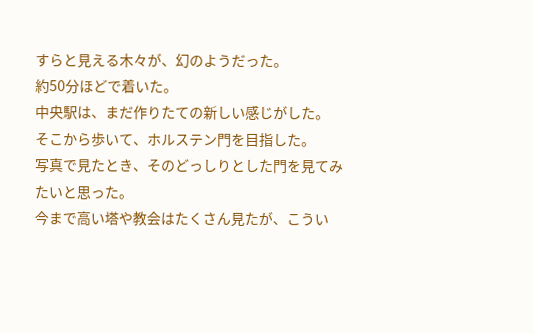すらと見える木々が、幻のようだった。
約50分ほどで着いた。
中央駅は、まだ作りたての新しい感じがした。
そこから歩いて、ホルステン門を目指した。
写真で見たとき、そのどっしりとした門を見てみたいと思った。
今まで高い塔や教会はたくさん見たが、こうい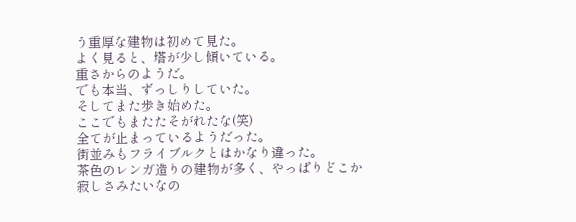う重厚な建物は初めて見た。
よく見ると、塔が少し傾いている。
重さからのようだ。
でも本当、ずっしりしていた。
そしてまた歩き始めた。
ここでもまたたそがれたな(笑)
全てが止まっているようだった。
街並みもフライブルクとはかなり違った。
茶色のレンガ造りの建物が多く、やっぱりどこか寂しさみたいなの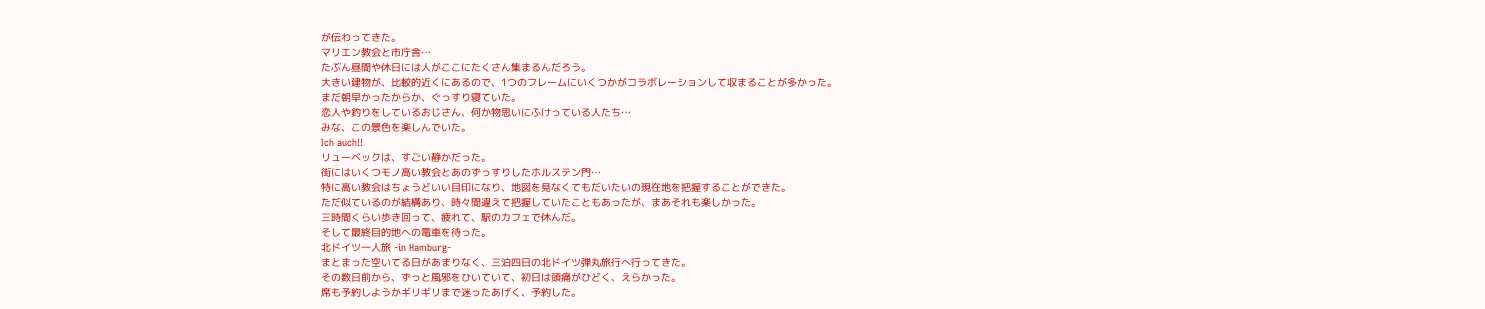が伝わってきた。
マリエン教会と市庁舎…
たぶん昼間や休日には人がここにたくさん集まるんだろう。
大きい建物が、比較的近くにあるので、1つのフレームにいくつかがコラボレーションして収まることが多かった。
まだ朝早かったからか、ぐっすり寝ていた。
恋人や釣りをしているおじさん、何か物思いにふけっている人たち…
みな、この景色を楽しんでいた。
Ich auch!!
リューベックは、すごい静かだった。
街にはいくつモノ高い教会とあのずっすりしたホルステン門…
特に高い教会はちょうどいい目印になり、地図を見なくてもだいたいの現在地を把握することができた。
ただ似ているのが結構あり、時々間違えて把握していたこともあったが、まあそれも楽しかった。
三時間くらい歩き回って、疲れて、駅のカフェで休んだ。
そして最終目的地への電車を待った。
北ドイツ一人旅 -in Hamburg-
まとまった空いてる日があまりなく、三泊四日の北ドイツ弾丸旅行へ行ってきた。
その数日前から、ずっと風邪をひいていて、初日は頭痛がひどく、えらかった。
席も予約しようかギリギリまで迷ったあげく、予約した。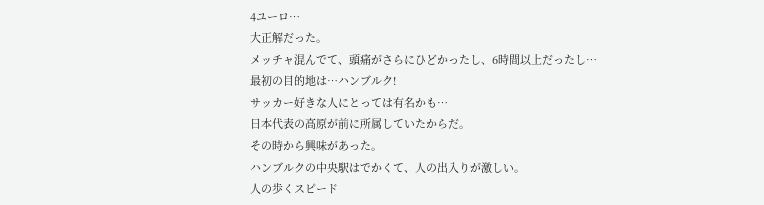4ユーロ…
大正解だった。
メッチャ混んでて、頭痛がさらにひどかったし、6時間以上だったし…
最初の目的地は…ハンブルク!
サッカー好きな人にとっては有名かも…
日本代表の高原が前に所属していたからだ。
その時から興味があった。
ハンブルクの中央駅はでかくて、人の出入りが激しい。
人の歩くスピード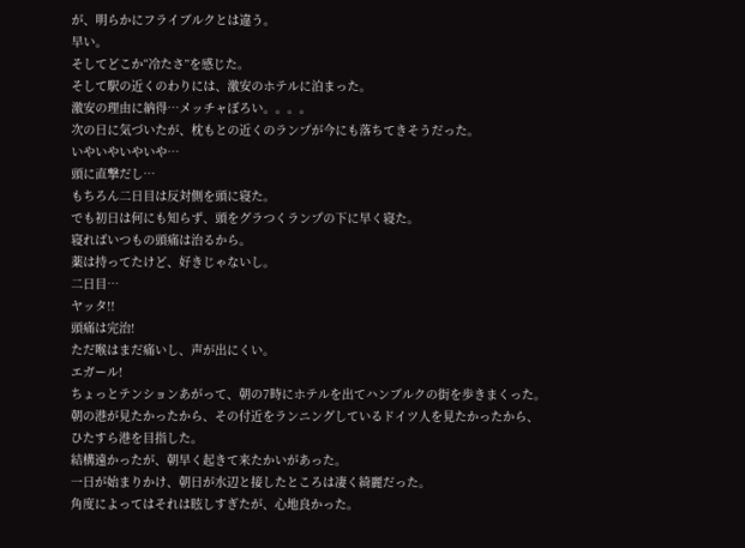が、明らかにフライブルクとは違う。
早い。
そしてどこか“冷たさ”を感じた。
そして駅の近くのわりには、激安のホテルに泊まった。
激安の理由に納得…メッチャぼろい。。。。
次の日に気づいたが、枕もとの近くのランプが今にも落ちてきそうだった。
いやいやいやいや…
頭に直撃だし…
もちろん二日目は反対側を頭に寝た。
でも初日は何にも知らず、頭をグラつくランプの下に早く寝た。
寝ればいつもの頭痛は治るから。
薬は持ってたけど、好きじゃないし。
二日目…
ヤッタ!!
頭痛は完治!
ただ喉はまだ痛いし、声が出にくい。
エガール!
ちょっとテンションあがって、朝の7時にホテルを出てハンブルクの街を歩きまくった。
朝の港が見たかったから、その付近をランニングしているドイツ人を見たかったから、
ひたすら港を目指した。
結構遠かったが、朝早く起きて来たかいがあった。
一日が始まりかけ、朝日が水辺と接したところは凄く綺麗だった。
角度によってはそれは眩しすぎたが、心地良かった。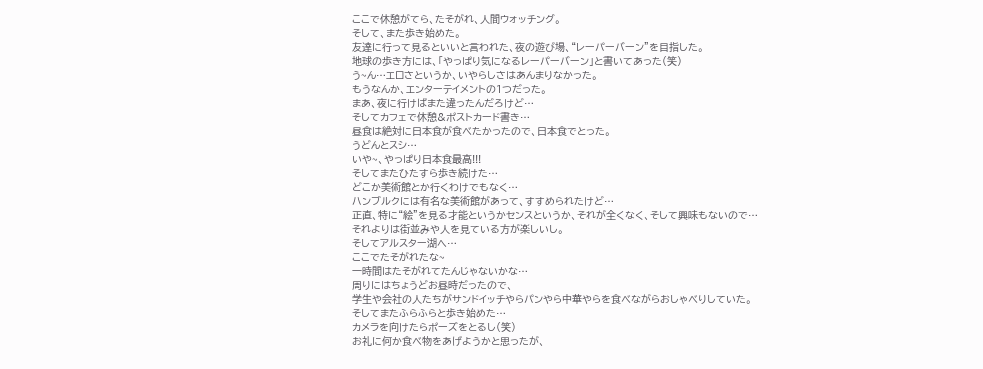ここで休憩がてら、たそがれ、人間ウォッチング。
そして、また歩き始めた。
友達に行って見るといいと言われた、夜の遊び場、“レーパーバーン”を目指した。
地球の歩き方には、「やっぱり気になるレーパーバーン」と書いてあった(笑)
う~ん…エロさというか、いやらしさはあんまりなかった。
もうなんか、エンターテイメントの1つだった。
まあ、夜に行けばまた違ったんだろけど…
そしてカフェで休憩&ポストカード書き…
昼食は絶対に日本食が食べたかったので、日本食でとった。
うどんとスシ…
いや~、やっぱり日本食最高!!!
そしてまたひたすら歩き続けた…
どこか美術館とか行くわけでもなく…
ハンブルクには有名な美術館があって、すすめられたけど…
正直、特に“絵”を見る才能というかセンスというか、それが全くなく、そして興味もないので…
それよりは街並みや人を見ている方が楽しいし。
そしてアルスター湖へ…
ここでたそがれたな~
一時間はたそがれてたんじゃないかな…
周りにはちょうどお昼時だったので、
学生や会社の人たちがサンドイッチやらパンやら中華やらを食べながらおしゃべりしていた。
そしてまたふらふらと歩き始めた…
カメラを向けたらポーズをとるし(笑)
お礼に何か食べ物をあげようかと思ったが、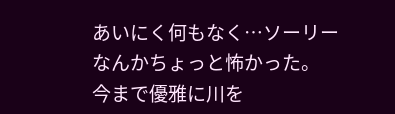あいにく何もなく…ソーリー
なんかちょっと怖かった。
今まで優雅に川を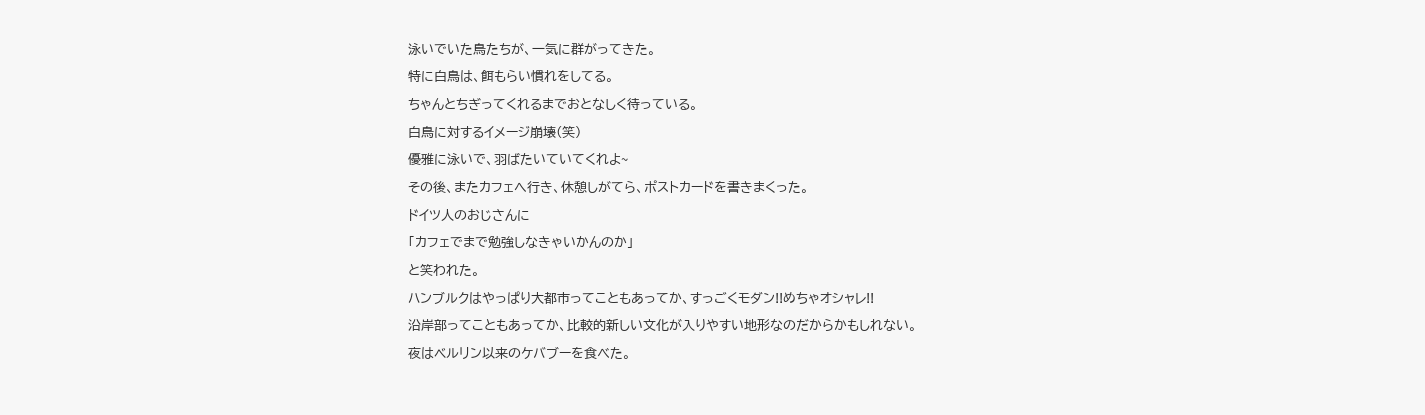泳いでいた鳥たちが、一気に群がってきた。
特に白鳥は、餌もらい慣れをしてる。
ちゃんとちぎってくれるまでおとなしく待っている。
白鳥に対するイメージ崩壊(笑)
優雅に泳いで、羽ばたいていてくれよ~
その後、またカフェへ行き、休憩しがてら、ポストカードを書きまくった。
ドイツ人のおじさんに
「カフェでまで勉強しなきゃいかんのか」
と笑われた。
ハンブルクはやっぱり大都市ってこともあってか、すっごくモダン!!めちゃオシャレ!!
沿岸部ってこともあってか、比較的新しい文化が入りやすい地形なのだからかもしれない。
夜はベルリン以来のケバブーを食べた。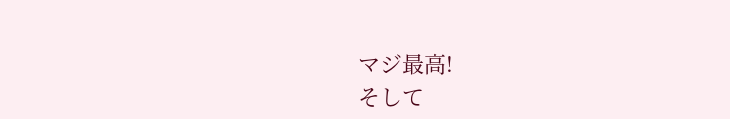マジ最高!
そして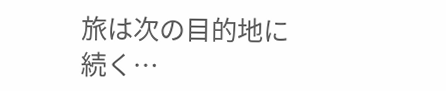旅は次の目的地に続く…